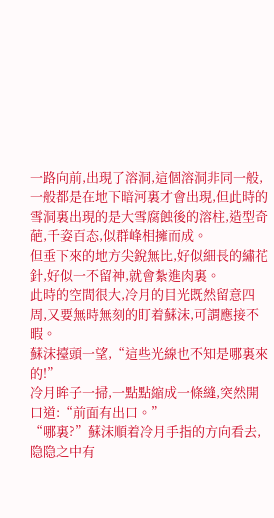一路向前,出現了溶洞,這個溶洞非同一般,一般都是在地下暗河裏才會出現,但此時的雪洞裏出現的是大雪腐蝕後的溶柱,造型奇葩,千姿百态,似群峰相擁而成。
但垂下來的地方尖銳無比,好似細長的繡花針,好似一不留神,就會紮進肉裏。
此時的空間很大,冷月的目光既然留意四周,又要無時無刻的盯着蘇沫,可謂應接不暇。
蘇沫擡頭一望,“這些光線也不知是哪裏來的!”
冷月眸子一掃,一點點縮成一條縫,突然開口道:“前面有出口。”
“哪裏?”蘇沫順着冷月手指的方向看去,隐隐之中有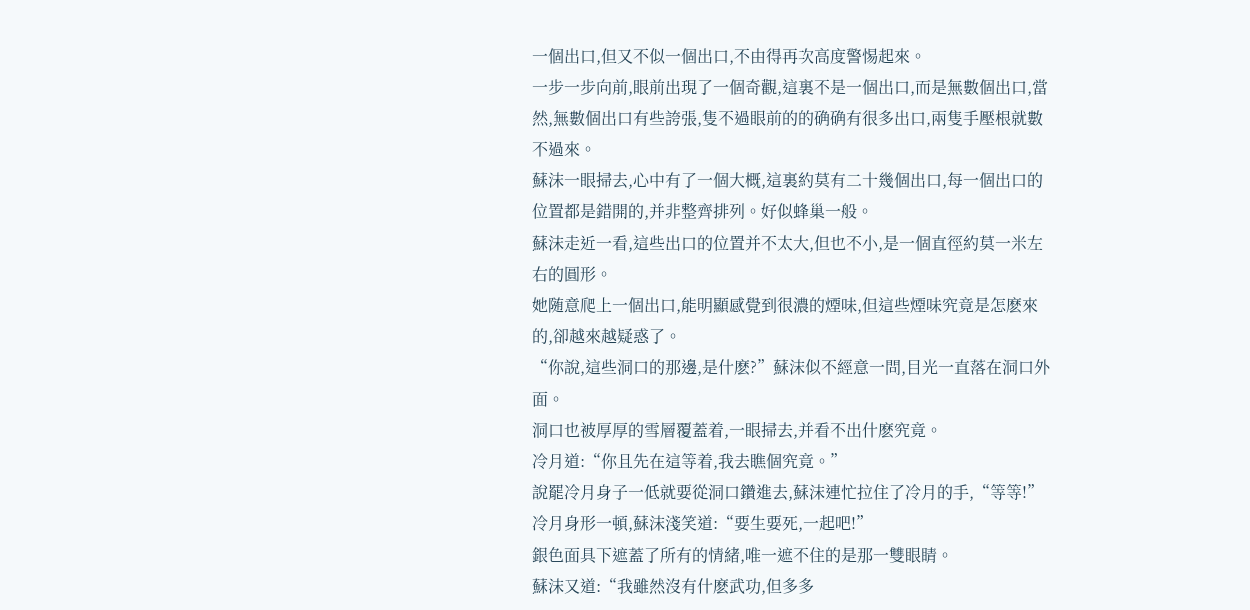一個出口,但又不似一個出口,不由得再次高度警惕起來。
一步一步向前,眼前出現了一個奇觀,這裏不是一個出口,而是無數個出口,當然,無數個出口有些誇張,隻不過眼前的的确确有很多出口,兩隻手壓根就數不過來。
蘇沫一眼掃去,心中有了一個大概,這裏約莫有二十幾個出口,每一個出口的位置都是錯開的,并非整齊排列。好似蜂巢一般。
蘇沫走近一看,這些出口的位置并不太大,但也不小,是一個直徑約莫一米左右的圓形。
她随意爬上一個出口,能明顯感覺到很濃的煙味,但這些煙味究竟是怎麽來的,卻越來越疑惑了。
“你說,這些洞口的那邊,是什麽?”蘇沫似不經意一問,目光一直落在洞口外面。
洞口也被厚厚的雪層覆蓋着,一眼掃去,并看不出什麽究竟。
冷月道:“你且先在這等着,我去瞧個究竟。”
說罷冷月身子一低就要從洞口鑽進去,蘇沫連忙拉住了冷月的手,“等等!”
冷月身形一頓,蘇沫淺笑道:“要生要死,一起吧!”
銀色面具下遮蓋了所有的情緒,唯一遮不住的是那一雙眼睛。
蘇沫又道:“我雖然沒有什麽武功,但多多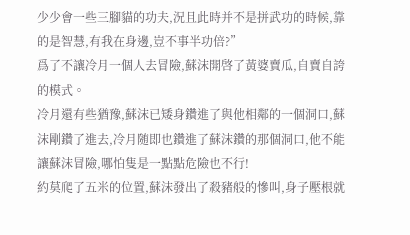少少會一些三腳貓的功夫,況且此時并不是拼武功的時候,靠的是智慧,有我在身邊,豈不事半功倍?”
爲了不讓冷月一個人去冒險,蘇沫開啓了黃婆賣瓜,自賣自誇的模式。
冷月還有些猶豫,蘇沫已矮身鑽進了與他相鄰的一個洞口,蘇沫剛鑽了進去,冷月随即也鑽進了蘇沫鑽的那個洞口,他不能讓蘇沫冒險,哪怕隻是一點點危險也不行!
約莫爬了五米的位置,蘇沫發出了殺豬般的慘叫,身子壓根就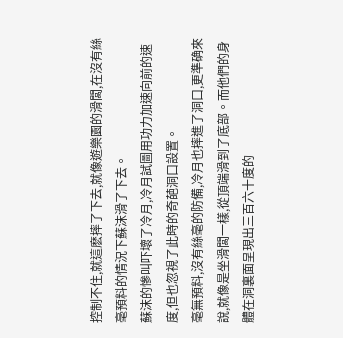控制不住,就這麽摔了下去,就像遊樂園的滑闆,在沒有絲毫預料的情況下蘇沫滑了下去。
蘇沫的慘叫吓壞了冷月,冷月試圖用功力加速向前的速度,但也忽視了此時的奇葩洞口設置。
毫無預料,沒有絲毫的防備,冷月也摔進了洞口,更準确來說,就像是坐滑闆一樣,從頂端滑到了底部。而他們的身體在洞裏面呈現出三百六十度的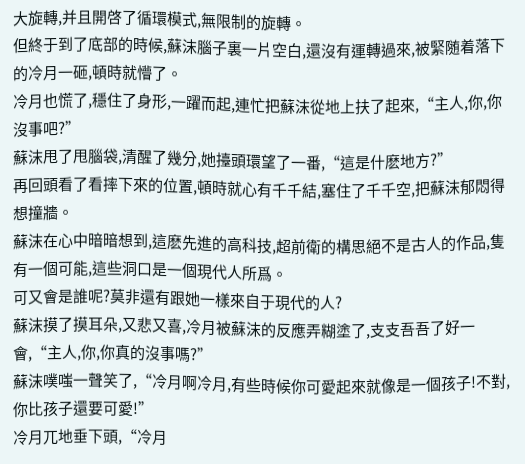大旋轉,并且開啓了循環模式,無限制的旋轉。
但終于到了底部的時候,蘇沫腦子裏一片空白,還沒有運轉過來,被緊随着落下的冷月一砸,頓時就懵了。
冷月也慌了,穩住了身形,一躍而起,連忙把蘇沫從地上扶了起來,“主人,你,你沒事吧?”
蘇沫甩了甩腦袋,清醒了幾分,她擡頭環望了一番,“這是什麽地方?”
再回頭看了看摔下來的位置,頓時就心有千千結,塞住了千千空,把蘇沫郁悶得想撞牆。
蘇沫在心中暗暗想到,這麽先進的高科技,超前衛的構思絕不是古人的作品,隻有一個可能,這些洞口是一個現代人所爲。
可又會是誰呢?莫非還有跟她一樣來自于現代的人?
蘇沫摸了摸耳朵,又悲又喜,冷月被蘇沫的反應弄糊塗了,支支吾吾了好一會,“主人,你,你真的沒事嗎?”
蘇沫噗嗤一聲笑了,“冷月啊冷月,有些時候你可愛起來就像是一個孩子!不對,你比孩子還要可愛!”
冷月兀地垂下頭,“冷月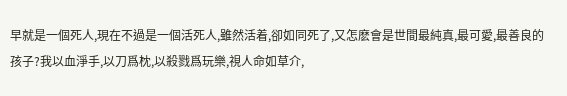早就是一個死人,現在不過是一個活死人,雖然活着,卻如同死了,又怎麽會是世間最純真,最可愛,最善良的孩子?我以血淨手,以刀爲枕,以殺戮爲玩樂,視人命如草介,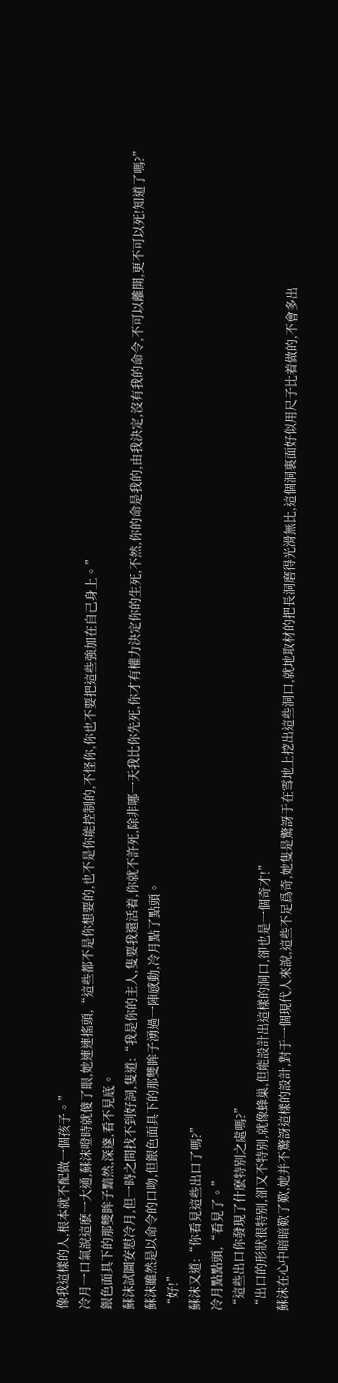像我這樣的人,根本就不配做一個孩子。”
冷月一口氣說這麽一大通,蘇沫噔時就傻了眼,她連連搖頭,“這些都不是你想要的,也不是你能控制的,不怪你,你也不要把這些強加在自己身上。”
銀色面具下的那雙眸子黯然,深邃,看不見底。
蘇沫試圖安慰冷月,但一時之間找不到好詞,隻道:“我是你的主人,隻要我還活着,你就不許死,除非哪一天我比你先死,你才有權力決定你的生死,不然,你的命是我的,由我決定,沒有我的命令,不可以離開,更不可以死!知道了嗎?”
蘇沫雖然是以命令的口吻,但銀色面具下的那雙眸子湧過一陣感動,冷月點了點頭。
“好!”
蘇沫又道:“你看見這些出口了嗎?”
冷月點點頭,“看見了。”
“這些出口你發現了什麽特别之處嗎?”
“出口的形狀很特别,卻又不特别,就像蜂巢,但能設計出這樣的洞口,卻也是一個奇才!”
蘇沫在心中暗暗歎了歎,她并不驚訝這樣的設計,對于一個現代人來說,這些不足爲奇,她隻是驚訝于在雪地上挖出這些洞口,就地取材的把長洞磨得光滑無比,這個洞裏面好似用尺子比着做的,不會多出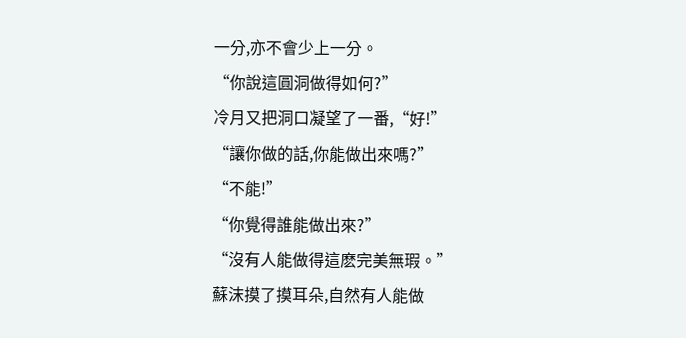一分,亦不會少上一分。
“你說這圓洞做得如何?”
冷月又把洞口凝望了一番,“好!”
“讓你做的話,你能做出來嗎?”
“不能!”
“你覺得誰能做出來?”
“沒有人能做得這麽完美無瑕。”
蘇沫摸了摸耳朵,自然有人能做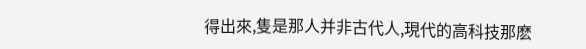得出來,隻是那人并非古代人,現代的高科技那麽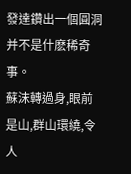發達鑽出一個圓洞并不是什麽稀奇事。
蘇沫轉過身,眼前是山,群山環繞,令人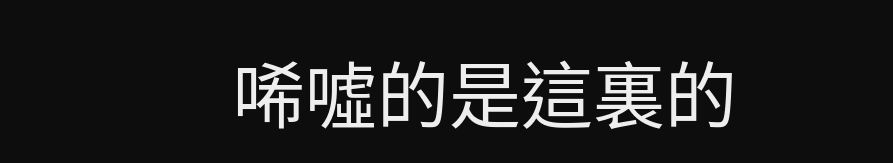唏噓的是這裏的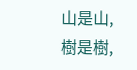山是山,樹是樹,